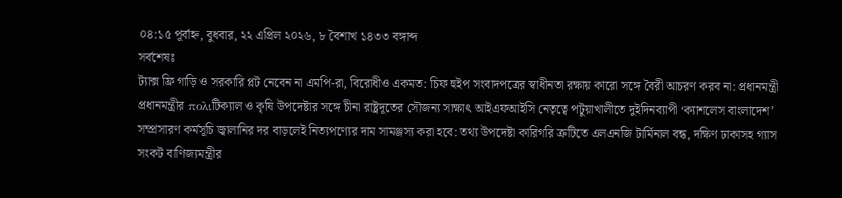০৪:১৫ পূর্বাহ্ন, বুধবার, ২২ এপ্রিল ২০২৬, ৮ বৈশাখ ১৪৩৩ বঙ্গাব্দ
সর্বশেষঃ
ট্যাক্স ফ্রি গাড়ি ও সরকারি প্লট নেবেন না এমপি-রা, বিরোধীও একমত: চিফ হুইপ সংবাদপত্রের স্বাধীনতা রক্ষায় কারো সঙ্গে বৈরী আচরণ করব না: প্রধানমন্ত্রী প্রধানমন্ত্রীর πολιটিক্যাল ও কৃষি উপদেষ্টার সঙ্গে চীনা রাষ্ট্রদূতের সৌজন্য সাক্ষাৎ আইএফআইসি নেতৃত্বে পটুয়াখালীতে দুইদিনব্যাপী ‘ক্যাশলেস বাংলাদেশ’ সম্প্রসারণ কর্মসূচি জ্বালানির দর বাড়লেই নিত্যপণ্যের দাম সামঞ্জস্য করা হবে: তথ্য উপদেষ্টা কারিগরি ত্রুটিতে এলএনজি টার্মিনাল বন্ধ, দক্ষিণ ঢাকাসহ গ্যাস সংকট বাণিজ্যমন্ত্রীর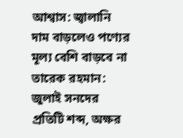আশ্বাস: জ্বালানি দাম বাড়লেও পণ্যের মূল্য বেশি বাড়বে না তারেক রহমান: জুলাই সনদের প্রতিটি শব্দ, অক্ষর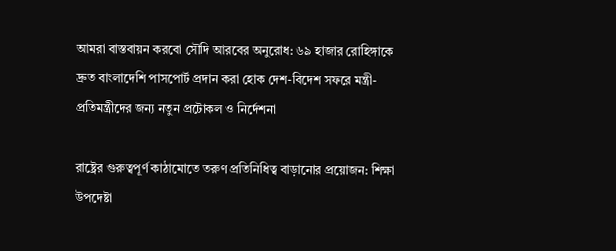আমরা বাস্তবায়ন করবো সৌদি আরবের অনুরোধ: ৬৯ হাজার রোহিঙ্গাকে দ্রুত বাংলাদেশি পাসপোর্ট প্রদান করা হোক দেশ-বিদেশ সফরে মন্ত্রী-প্রতিমন্ত্রীদের জন্য নতুন প্রটোকল ও নির্দেশনা

রাষ্ট্রের গুরুত্বপূর্ণ কাঠামোতে তরুণ প্রতিনিধিত্ব বাড়ানোর প্রয়োজন: শিক্ষা উপদেষ্টা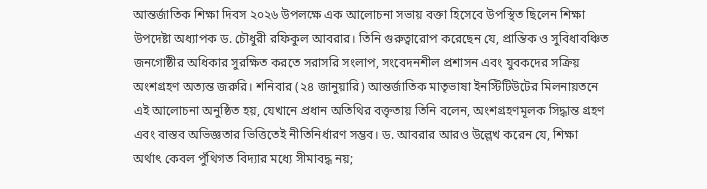আন্তর্জাতিক শিক্ষা দিবস ২০২৬ উপলক্ষে এক আলোচনা সভায় বক্তা হিসেবে উপস্থিত ছিলেন শিক্ষা উপদেষ্টা অধ্যাপক ড. চৌধুরী রফিকুল আবরার। তিনি গুরুত্বারোপ করেছেন যে, প্রান্তিক ও সুবিধাবঞ্চিত জনগোষ্ঠীর অধিকার সুরক্ষিত করতে সরাসরি সংলাপ, সংবেদনশীল প্রশাসন এবং যুবকদের সক্রিয় অংশগ্রহণ অত্যন্ত জরুরি। শনিবার (২৪ জানুয়ারি) আন্তর্জাতিক মাতৃভাষা ইনস্টিটিউটের মিলনায়তনে এই আলোচনা অনুষ্ঠিত হয়, যেখানে প্রধান অতিথির বক্তৃতায় তিনি বলেন, অংশগ্রহণমূলক সিদ্ধান্ত গ্রহণ এবং বাস্তব অভিজ্ঞতার ভিত্তিতেই নীতিনির্ধারণ সম্ভব। ড. আবরার আরও উল্লেখ করেন যে, শিক্ষা অর্থাৎ কেবল পুঁথিগত বিদ্যার মধ্যে সীমাবদ্ধ নয়;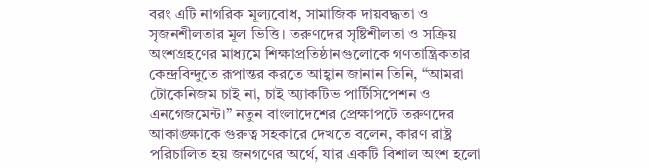বরং এটি নাগরিক মূল্যবোধ, সামাজিক দায়বদ্ধতা ও সৃজনশীলতার মূল ভিত্তি। তরুণদের সৃষ্টিশীলতা ও সক্রিয় অংশগ্রহণের মাধ্যমে শিক্ষাপ্রতিষ্ঠানগুলোকে গণতান্ত্রিকতার কেন্দ্রবিন্দুতে রূপান্তর করতে আহ্বান জানান তিনি, “আমরা টোকেনিজম চাই না, চাই অ্যাকটিভ পার্টিসিপেশন ও এনগেজমেন্ট।” নতুন বাংলাদেশের প্রেক্ষাপটে তরুণদের আকাঙ্ক্ষাকে গুরুত্ব সহকারে দেখতে বলেন, কারণ রাষ্ট্র পরিচালিত হয় জনগণের অর্থে, যার একটি বিশাল অংশ হলো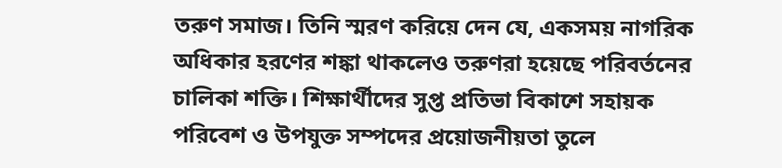তরুণ সমাজ। তিনি স্মরণ করিয়ে দেন যে, একসময় নাগরিক অধিকার হরণের শঙ্কা থাকলেও তরুণরা হয়েছে পরিবর্তনের চালিকা শক্তি। শিক্ষার্থীদের সুপ্ত প্রতিভা বিকাশে সহায়ক পরিবেশ ও উপযুক্ত সম্পদের প্রয়োজনীয়তা তুলে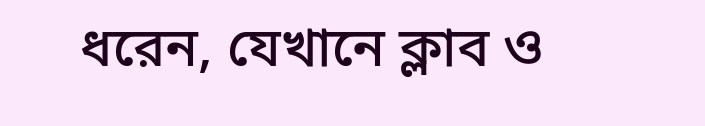ধরেন, যেখানে ক্লাব ও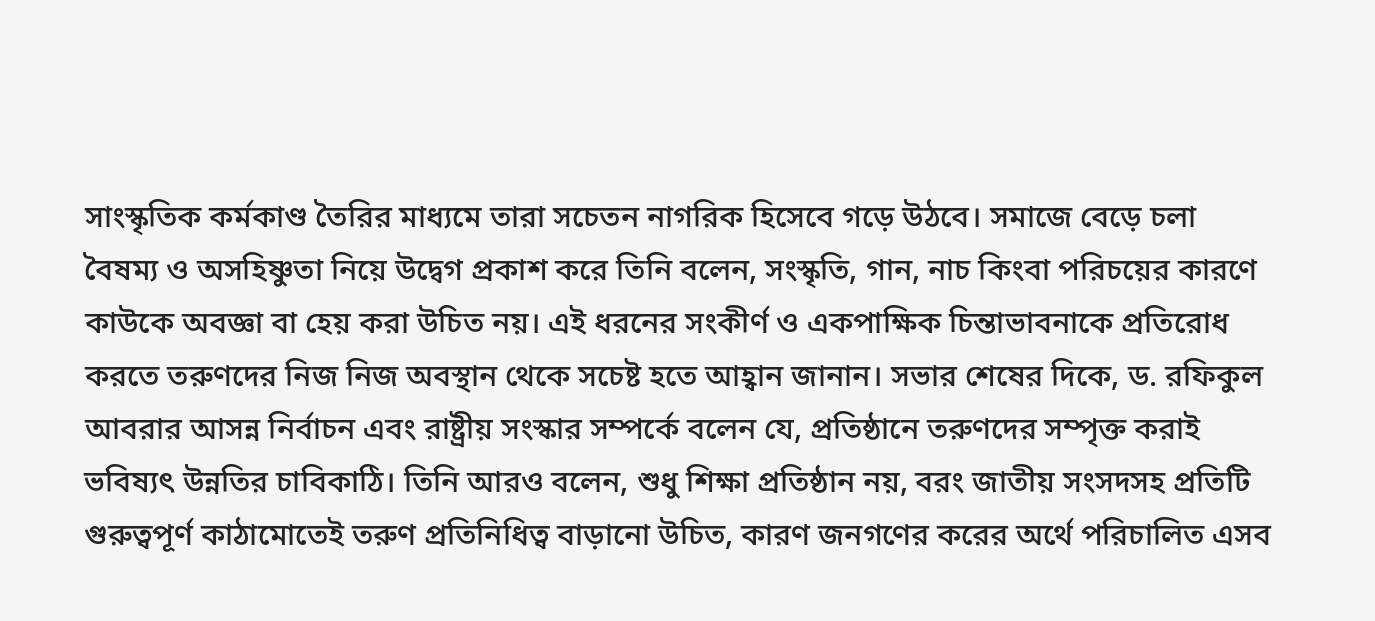সাংস্কৃতিক কর্মকাণ্ড তৈরির মাধ্যমে তারা সচেতন নাগরিক হিসেবে গড়ে উঠবে। সমাজে বেড়ে চলা বৈষম্য ও অসহিষ্ণুতা নিয়ে উদ্বেগ প্রকাশ করে তিনি বলেন, সংস্কৃতি, গান, নাচ কিংবা পরিচয়ের কারণে কাউকে অবজ্ঞা বা হেয় করা উচিত নয়। এই ধরনের সংকীর্ণ ও একপাক্ষিক চিন্তাভাবনাকে প্রতিরোধ করতে তরুণদের নিজ নিজ অবস্থান থেকে সচেষ্ট হতে আহ্বান জানান। সভার শেষের দিকে, ড. রফিকুল আবরার আসন্ন নির্বাচন এবং রাষ্ট্রীয় সংস্কার সম্পর্কে বলেন যে, প্রতিষ্ঠানে তরুণদের সম্পৃক্ত করাই ভবিষ্যৎ উন্নতির চাবিকাঠি। তিনি আরও বলেন, শুধু শিক্ষা প্রতিষ্ঠান নয়, বরং জাতীয় সংসদসহ প্রতিটি গুরুত্বপূর্ণ কাঠামোতেই তরুণ প্রতিনিধিত্ব বাড়ানো উচিত, কারণ জনগণের করের অর্থে পরিচালিত এসব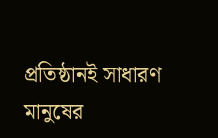প্রতিষ্ঠানই সাধারণ মানুষের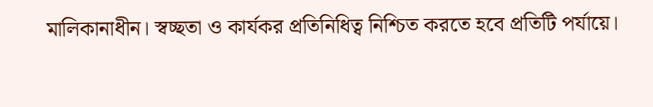মালিকানাধীন। স্বচ্ছতা ও কার্যকর প্রতিনিধিত্ব নিশ্চিত করতে হবে প্রতিটি পর্যায়ে।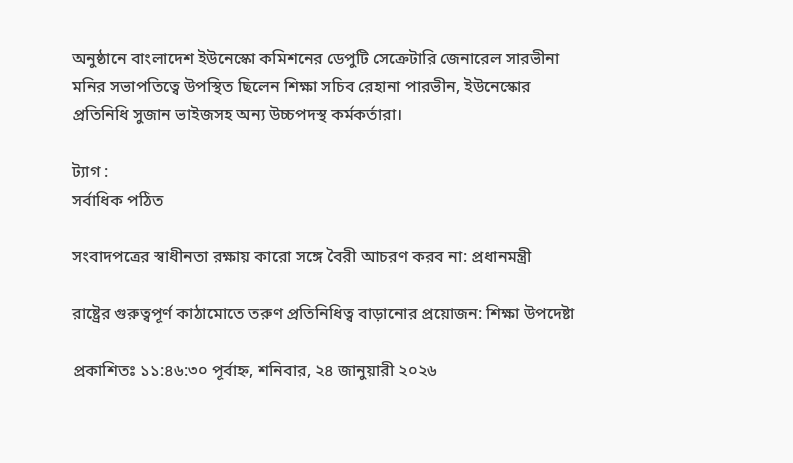অনুষ্ঠানে বাংলাদেশ ইউনেস্কো কমিশনের ডেপুটি সেক্রেটারি জেনারেল সারভীনা মনির সভাপতিত্বে উপস্থিত ছিলেন শিক্ষা সচিব রেহানা পারভীন, ইউনেস্কোর প্রতিনিধি সুজান ভাইজসহ অন্য উচ্চপদস্থ কর্মকর্তারা।

ট্যাগ :
সর্বাধিক পঠিত

সংবাদপত্রের স্বাধীনতা রক্ষায় কারো সঙ্গে বৈরী আচরণ করব না: প্রধানমন্ত্রী

রাষ্ট্রের গুরুত্বপূর্ণ কাঠামোতে তরুণ প্রতিনিধিত্ব বাড়ানোর প্রয়োজন: শিক্ষা উপদেষ্টা

প্রকাশিতঃ ১১:৪৬:৩০ পূর্বাহ্ন, শনিবার, ২৪ জানুয়ারী ২০২৬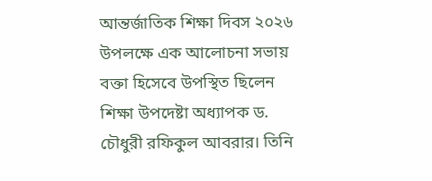আন্তর্জাতিক শিক্ষা দিবস ২০২৬ উপলক্ষে এক আলোচনা সভায় বক্তা হিসেবে উপস্থিত ছিলেন শিক্ষা উপদেষ্টা অধ্যাপক ড. চৌধুরী রফিকুল আবরার। তিনি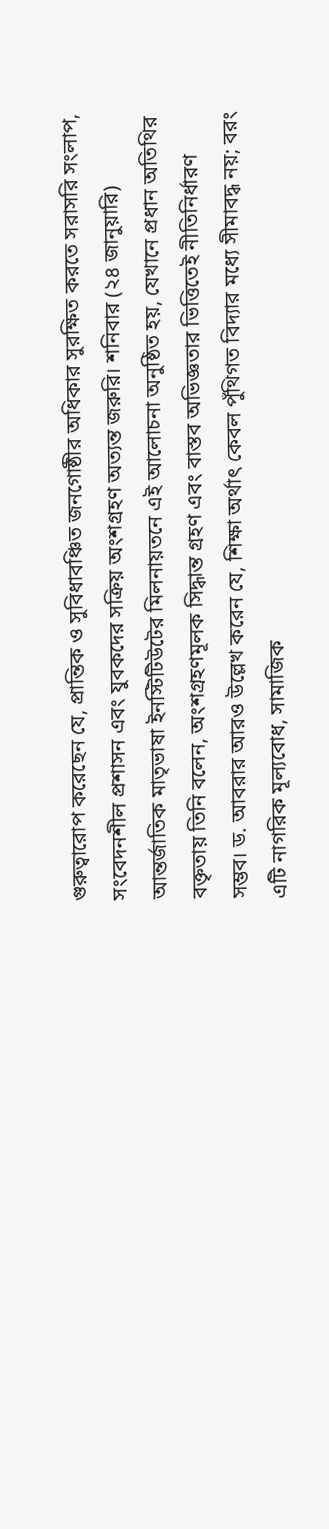গুরুত্বারোপ করেছেন যে, প্রান্তিক ও সুবিধাবঞ্চিত জনগোষ্ঠীর অধিকার সুরক্ষিত করতে সরাসরি সংলাপ, সংবেদনশীল প্রশাসন এবং যুবকদের সক্রিয় অংশগ্রহণ অত্যন্ত জরুরি। শনিবার (২৪ জানুয়ারি) আন্তর্জাতিক মাতৃভাষা ইনস্টিটিউটের মিলনায়তনে এই আলোচনা অনুষ্ঠিত হয়, যেখানে প্রধান অতিথির বক্তৃতায় তিনি বলেন, অংশগ্রহণমূলক সিদ্ধান্ত গ্রহণ এবং বাস্তব অভিজ্ঞতার ভিত্তিতেই নীতিনির্ধারণ সম্ভব। ড. আবরার আরও উল্লেখ করেন যে, শিক্ষা অর্থাৎ কেবল পুঁথিগত বিদ্যার মধ্যে সীমাবদ্ধ নয়; বরং এটি নাগরিক মূল্যবোধ, সামাজিক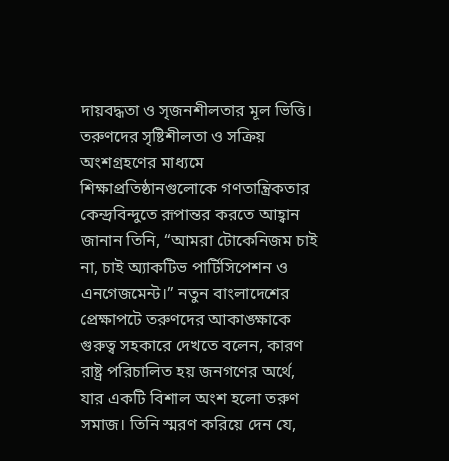দায়বদ্ধতা ও সৃজনশীলতার মূল ভিত্তি। তরুণদের সৃষ্টিশীলতা ও সক্রিয় অংশগ্রহণের মাধ্যমে শিক্ষাপ্রতিষ্ঠানগুলোকে গণতান্ত্রিকতার কেন্দ্রবিন্দুতে রূপান্তর করতে আহ্বান জানান তিনি, “আমরা টোকেনিজম চাই না, চাই অ্যাকটিভ পার্টিসিপেশন ও এনগেজমেন্ট।” নতুন বাংলাদেশের প্রেক্ষাপটে তরুণদের আকাঙ্ক্ষাকে গুরুত্ব সহকারে দেখতে বলেন, কারণ রাষ্ট্র পরিচালিত হয় জনগণের অর্থে, যার একটি বিশাল অংশ হলো তরুণ সমাজ। তিনি স্মরণ করিয়ে দেন যে,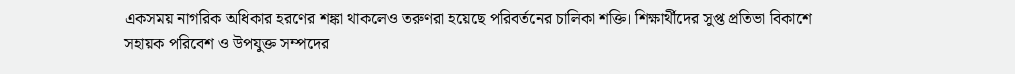একসময় নাগরিক অধিকার হরণের শঙ্কা থাকলেও তরুণরা হয়েছে পরিবর্তনের চালিকা শক্তি। শিক্ষার্থীদের সুপ্ত প্রতিভা বিকাশে সহায়ক পরিবেশ ও উপযুক্ত সম্পদের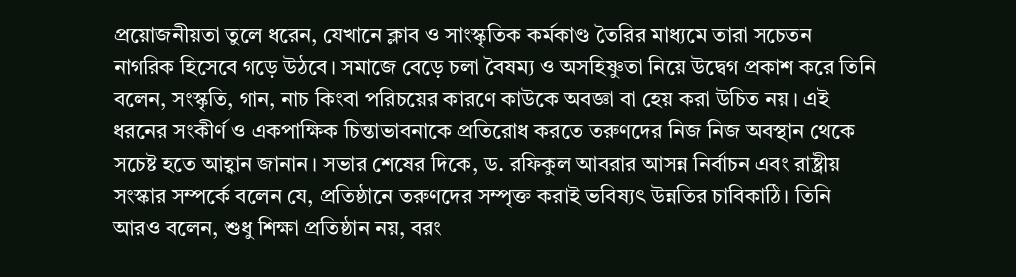প্রয়োজনীয়তা তুলে ধরেন, যেখানে ক্লাব ও সাংস্কৃতিক কর্মকাণ্ড তৈরির মাধ্যমে তারা সচেতন নাগরিক হিসেবে গড়ে উঠবে। সমাজে বেড়ে চলা বৈষম্য ও অসহিষ্ণুতা নিয়ে উদ্বেগ প্রকাশ করে তিনি বলেন, সংস্কৃতি, গান, নাচ কিংবা পরিচয়ের কারণে কাউকে অবজ্ঞা বা হেয় করা উচিত নয়। এই ধরনের সংকীর্ণ ও একপাক্ষিক চিন্তাভাবনাকে প্রতিরোধ করতে তরুণদের নিজ নিজ অবস্থান থেকে সচেষ্ট হতে আহ্বান জানান। সভার শেষের দিকে, ড. রফিকুল আবরার আসন্ন নির্বাচন এবং রাষ্ট্রীয় সংস্কার সম্পর্কে বলেন যে, প্রতিষ্ঠানে তরুণদের সম্পৃক্ত করাই ভবিষ্যৎ উন্নতির চাবিকাঠি। তিনি আরও বলেন, শুধু শিক্ষা প্রতিষ্ঠান নয়, বরং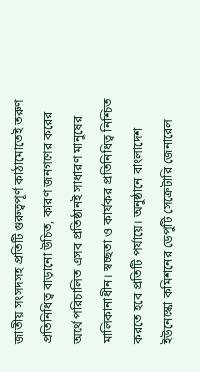জাতীয় সংসদসহ প্রতিটি গুরুত্বপূর্ণ কাঠামোতেই তরুণ প্রতিনিধিত্ব বাড়ানো উচিত, কারণ জনগণের করের অর্থে পরিচালিত এসব প্রতিষ্ঠানই সাধারণ মানুষের মালিকানাধীন। স্বচ্ছতা ও কার্যকর প্রতিনিধিত্ব নিশ্চিত করতে হবে প্রতিটি পর্যায়ে। অনুষ্ঠানে বাংলাদেশ ইউনেস্কো কমিশনের ডেপুটি সেক্রেটারি জেনারেল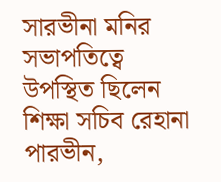সারভীনা মনির সভাপতিত্বে উপস্থিত ছিলেন শিক্ষা সচিব রেহানা পারভীন,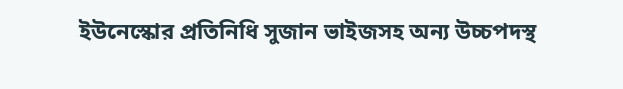ইউনেস্কোর প্রতিনিধি সুজান ভাইজসহ অন্য উচ্চপদস্থ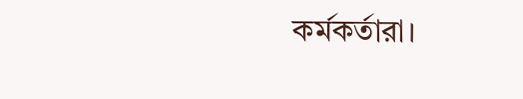কর্মকর্তারা।